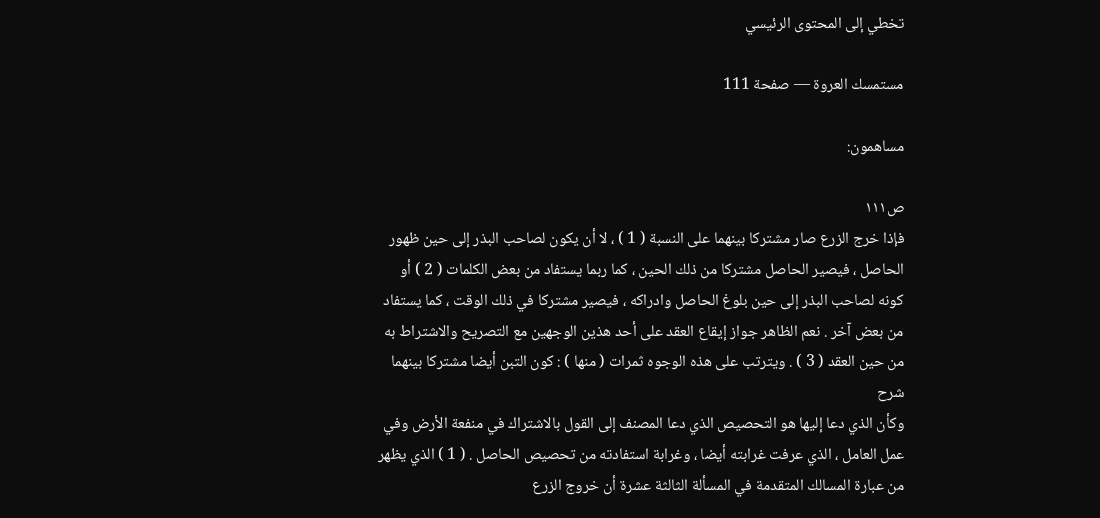تخطي إلى المحتوى الرئيسي

مستمسك العروة — صفحة 111

مساهمون:

ص١١١
فإذا خرج الزرع صار مشتركا بينهما على النسبة ( 1 ) ، لا أن يكون لصاحب البذر إلى حين ظهور الحاصل ، فيصير الحاصل مشتركا من ذلك الحين ، كما ربما يستفاد من بعض الكلمات ( 2 ) أو كونه لصاحب البذر إلى حين بلوغ الحاصل وادراكه ، فيصير مشتركا في ذلك الوقت ، كما يستفاد من بعض آخر . نعم الظاهر جواز إيقاع العقد على أحد هذين الوجهين مع التصريح والاشتراط به من حين العقد ( 3 ) . ويترتب على هذه الوجوه ثمرات ( منها ) : كون التبن أيضا مشتركا بينهما
شرح
وكأن الذي دعا إليها هو التحصيص الذي دعا المصنف إلى القول بالاشتراك في منفعة الأرض وفي عمل العامل ، الذي عرفت غرابته أيضا ، وغرابة استفادته من تحصيص الحاصل . ( 1 ) الذي يظهر من عبارة المسالك المتقدمة في المسألة الثالثة عشرة أن خروج الزرع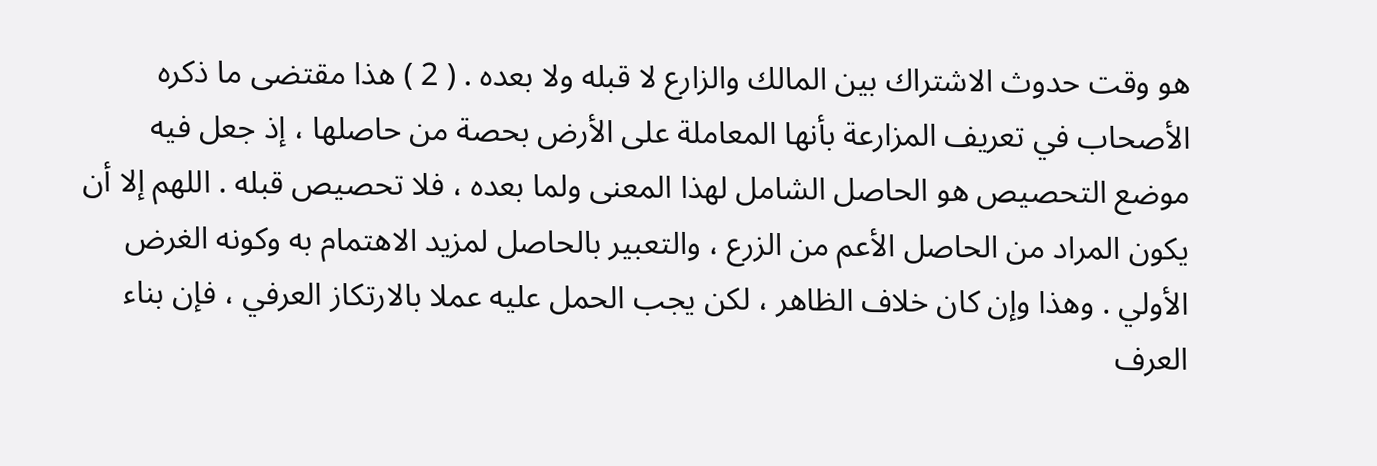هو وقت حدوث الاشتراك بين المالك والزارع لا قبله ولا بعده . ( 2 ) هذا مقتضى ما ذكره الأصحاب في تعريف المزارعة بأنها المعاملة على الأرض بحصة من حاصلها ، إذ جعل فيه موضع التحصيص هو الحاصل الشامل لهذا المعنى ولما بعده ، فلا تحصيص قبله . اللهم إلا أن يكون المراد من الحاصل الأعم من الزرع ، والتعبير بالحاصل لمزيد الاهتمام به وكونه الغرض الأولي . وهذا وإن كان خلاف الظاهر ، لكن يجب الحمل عليه عملا بالارتكاز العرفي ، فإن بناء العرف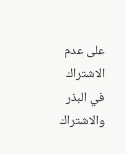على عدم الاشتراك في البذر والاشتراك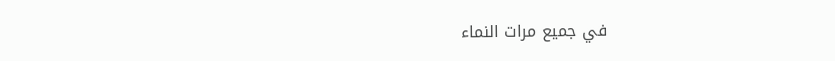في جميع مرات النماء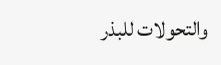والتحولات للبذر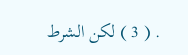. ( 3 ) لكن الشرط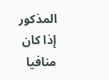المذكور إذا كان منافيا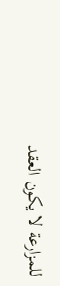للمزارعة لا يكون العقد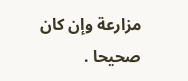مزارعة وإن كان صحيحا .